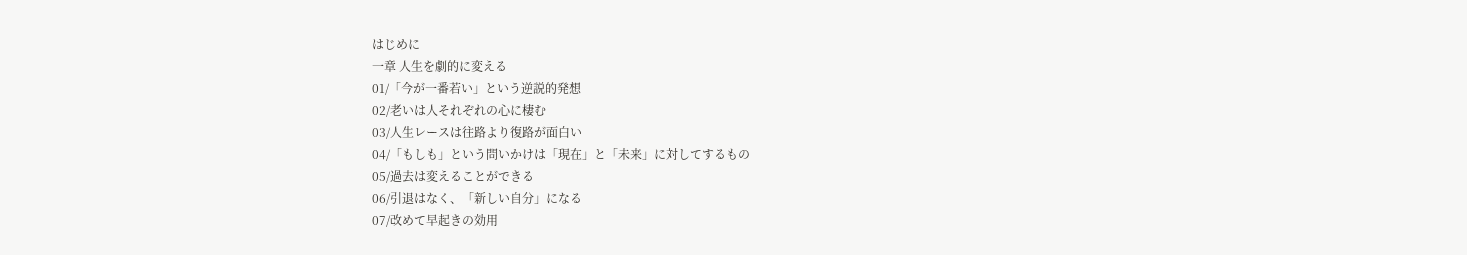はじめに
一章 人生を劇的に変える
01/「今が一番若い」という逆説的発想
02/老いは人それぞれの心に棲む
03/人生レースは往路より復路が面白い
04/「もしも」という問いかけは「現在」と「未来」に対してするもの
05/過去は変えることができる
06/引退はなく、「新しい自分」になる
07/改めて早起きの効用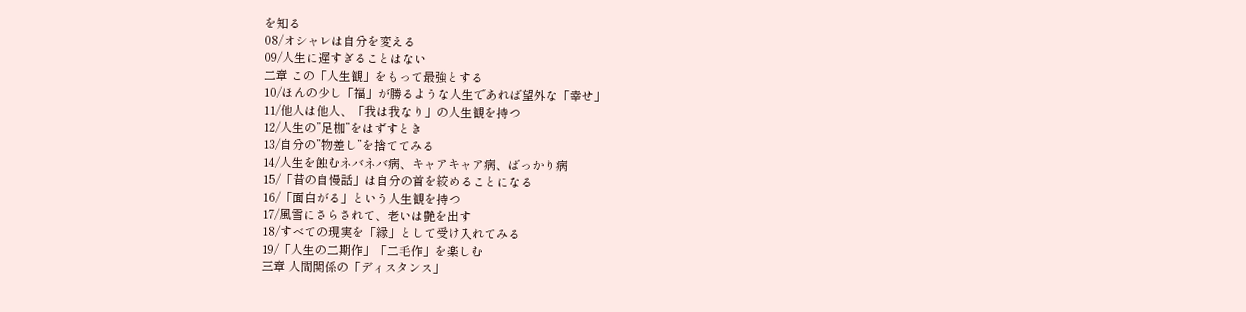を知る
08/オシャレは自分を変える
09/人生に遅すぎることはない
二章 この「人生観」をもって最強とする
10/ほんの少し「福」が勝るような人生であれば望外な「幸せ」
11/他人は他人、「我は我なり」の人生観を持つ
12/人生の”足枷”をはずすとき
13/自分の”物差し”を捨ててみる
14/人生を蝕むネバネバ病、キャアキャア病、ばっかり病
15/「昔の自慢話」は自分の首を絞めることになる
16/「面白がる」という人生観を持つ
17/風雪にさらされて、老いは艶を出す
18/すべての現実を「縁」として受け入れてみる
19/「人生の二期作」「二毛作」を楽しむ
三章 人間関係の「ディスタンス」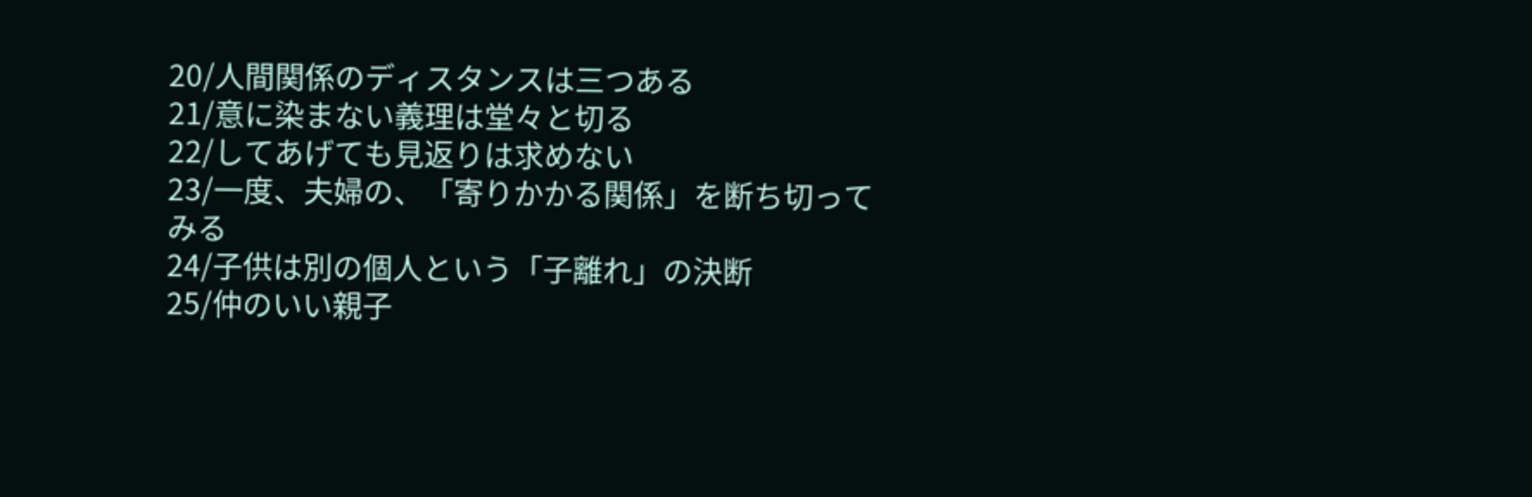20/人間関係のディスタンスは三つある
21/意に染まない義理は堂々と切る
22/してあげても見返りは求めない
23/一度、夫婦の、「寄りかかる関係」を断ち切ってみる
24/子供は別の個人という「子離れ」の決断
25/仲のいい親子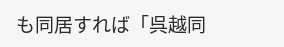も同居すれば「呉越同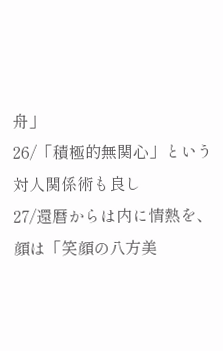舟」
26/「積極的無関心」という対人関係術も良し
27/還暦からは内に情熱を、顔は「笑顔の八方美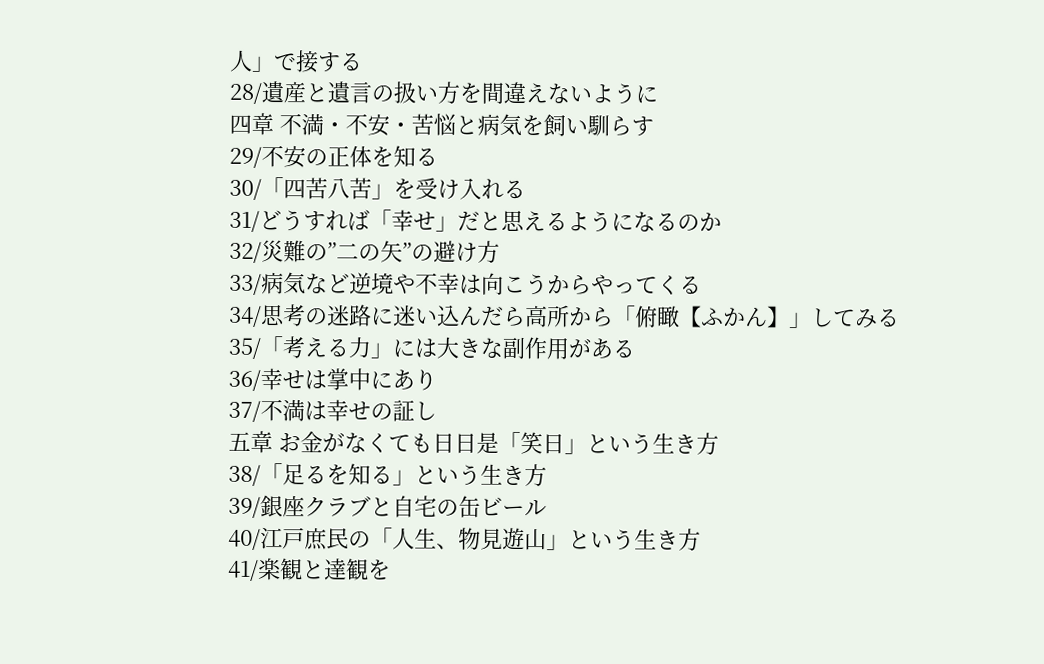人」で接する
28/遺産と遺言の扱い方を間違えないように
四章 不満・不安・苦悩と病気を飼い馴らす
29/不安の正体を知る
30/「四苦八苦」を受け入れる
31/どうすれば「幸せ」だと思えるようになるのか
32/災難の”二の矢”の避け方
33/病気など逆境や不幸は向こうからやってくる
34/思考の迷路に迷い込んだら高所から「俯瞰【ふかん】」してみる
35/「考える力」には大きな副作用がある
36/幸せは掌中にあり
37/不満は幸せの証し
五章 お金がなくても日日是「笑日」という生き方
38/「足るを知る」という生き方
39/銀座クラブと自宅の缶ビール
40/江戸庶民の「人生、物見遊山」という生き方
41/楽観と達観を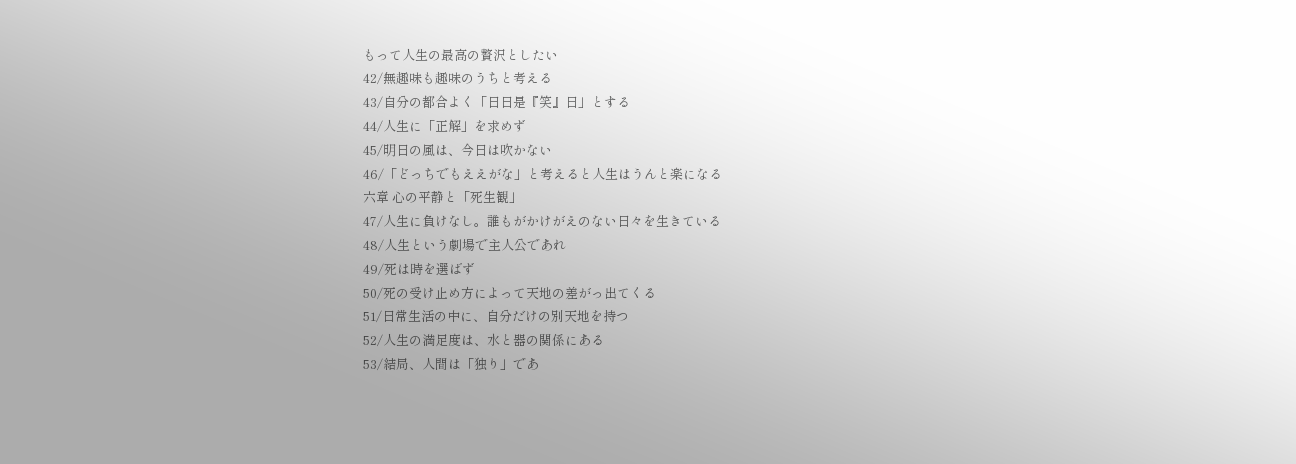もって人生の最高の贅沢としたい
42/無趣味も趣味のうちと考える
43/自分の都合よく「日日是『笑』日」とする
44/人生に「正解」を求めず
45/明日の風は、今日は吹かない
46/「どっちでもええがな」と考えると人生はうんと楽になる
六章 心の平静と「死生観」
47/人生に負けなし。誰もがかけがえのない日々を生きている
48/人生という劇場で主人公であれ
49/死は時を選ばず
50/死の受け止め方によって天地の差がっ出てくる
51/日常生活の中に、自分だけの別天地を持つ
52/人生の満足度は、水と器の関係にある
53/結局、人間は「独り」であ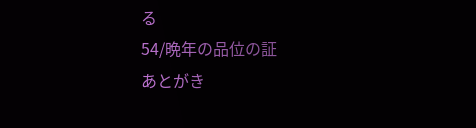る
54/晩年の品位の証
あとがき